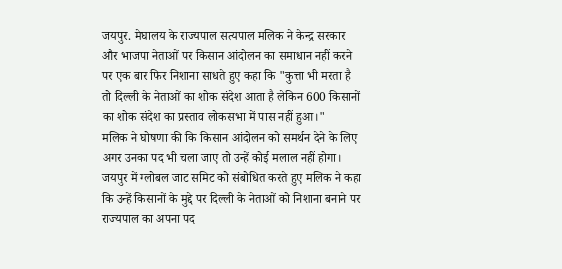जयपुर. मेघालय के राज्यपाल सत्यपाल मलिक ने केन्द्र सरकार और भाजपा नेताओं पर किसान आंदोलन का समाधान नहीं करने पर एक बार फिर निशाना साधते हुए कहा कि "कुत्ता भी मरता है तो दिल्ली के नेताओं का शोक संदेश आता है लेकिन 600 किसानों का शोक संदेश का प्रस्ताव लोकसभा में पास नहीं हुआ।"
मलिक ने घोषणा की कि किसान आंदोलन को समर्थन देने के लिए अगर उनका पद भी चला जाए तो उन्हें कोई मलाल नहीं होगा। जयपुर में ग्लोबल जाट समिट को संबोधित करते हुए मलिक ने कहा कि उन्हें किसानों के मुद्दे पर दिल्ली के नेताओं को निशाना बनाने पर राज्यपाल का अपना पद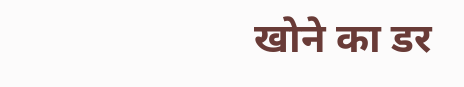खोने का डर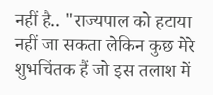नहीं है.. "राज्यपाल को हटाया नहीं जा सकता लेकिन कुछ मेरे शुभचिंतक हैं जो इस तलाश में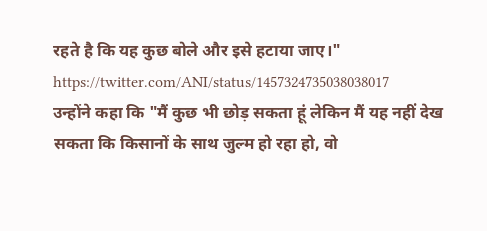रहते है कि यह कुछ बोले और इसे हटाया जाए।"
https://twitter.com/ANI/status/1457324735038038017
उन्होंने कहा कि "मैं कुछ भी छोड़ सकता हूं लेकिन मैं यह नहीं देख सकता कि किसानों के साथ जुल्म हो रहा हो, वो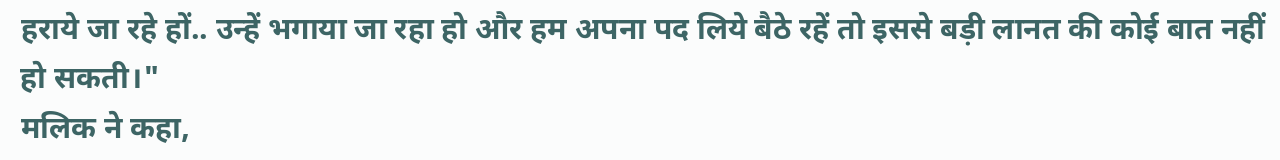हराये जा रहे हों.. उन्हें भगाया जा रहा हो और हम अपना पद लिये बैठे रहें तो इससे बड़ी लानत की कोई बात नहीं हो सकती।"
मलिक ने कहा,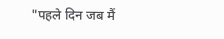"पहले दिन जब मैं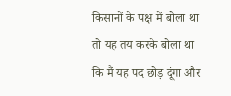किसानों के पक्ष में बोला था तो यह तय करके बोला था कि मैं यह पद छोड़ दूंगा और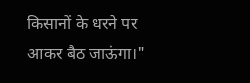किसानों के धरने पर आकर बैठ जाऊंगा।"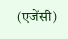(एजेंसी)